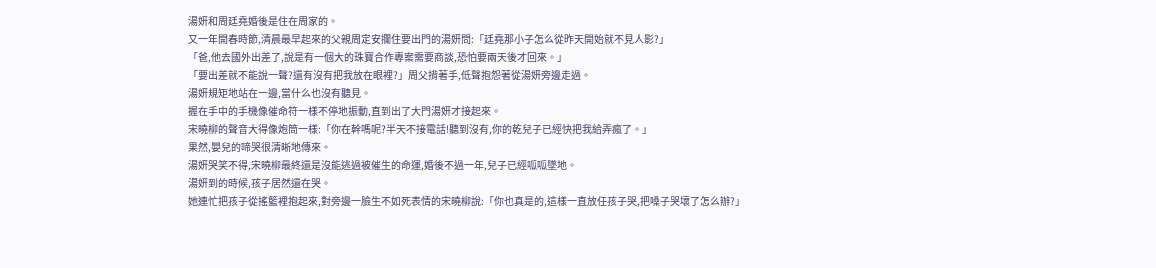湯妍和周廷堯婚後是住在周家的。
又一年開春時節,清晨最早起來的父親周定安攔住要出門的湯妍問:「廷堯那小子怎么從昨天開始就不見人影?」
「爸,他去國外出差了,說是有一個大的珠寶合作專案需要商談,恐怕要兩天後才回來。」
「要出差就不能說一聲?還有沒有把我放在眼裡?」周父揹著手,低聲抱怨著從湯妍旁邊走過。
湯妍規矩地站在一邊,當什么也沒有聽見。
握在手中的手機像催命符一樣不停地振動,直到出了大門湯妍才接起來。
宋曉柳的聲音大得像炮筒一樣:「你在幹嗎呢?半天不接電話!聽到沒有,你的乾兒子已經快把我給弄瘋了。」
果然,嬰兒的啼哭很清晰地傳來。
湯妍哭笑不得,宋曉柳最終還是沒能逃過被催生的命運,婚後不過一年,兒子已經呱呱墜地。
湯妍到的時候,孩子居然還在哭。
她連忙把孩子從搖籃裡抱起來,對旁邊一臉生不如死表情的宋曉柳說:「你也真是的,這樣一直放任孩子哭,把嗓子哭壞了怎么辦?」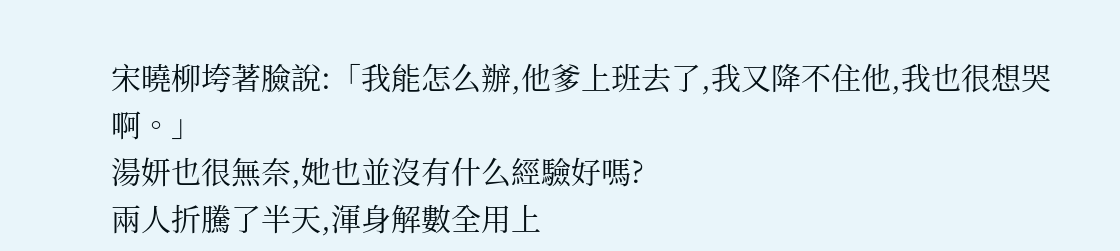宋曉柳垮著臉說:「我能怎么辦,他爹上班去了,我又降不住他,我也很想哭啊。」
湯妍也很無奈,她也並沒有什么經驗好嗎?
兩人折騰了半天,渾身解數全用上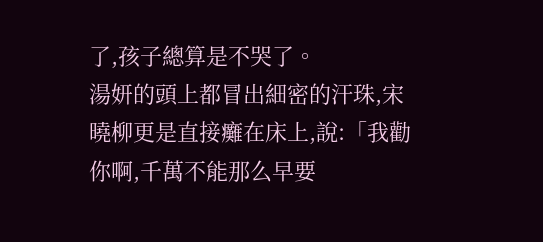了,孩子總算是不哭了。
湯妍的頭上都冒出細密的汗珠,宋曉柳更是直接癱在床上,說:「我勸你啊,千萬不能那么早要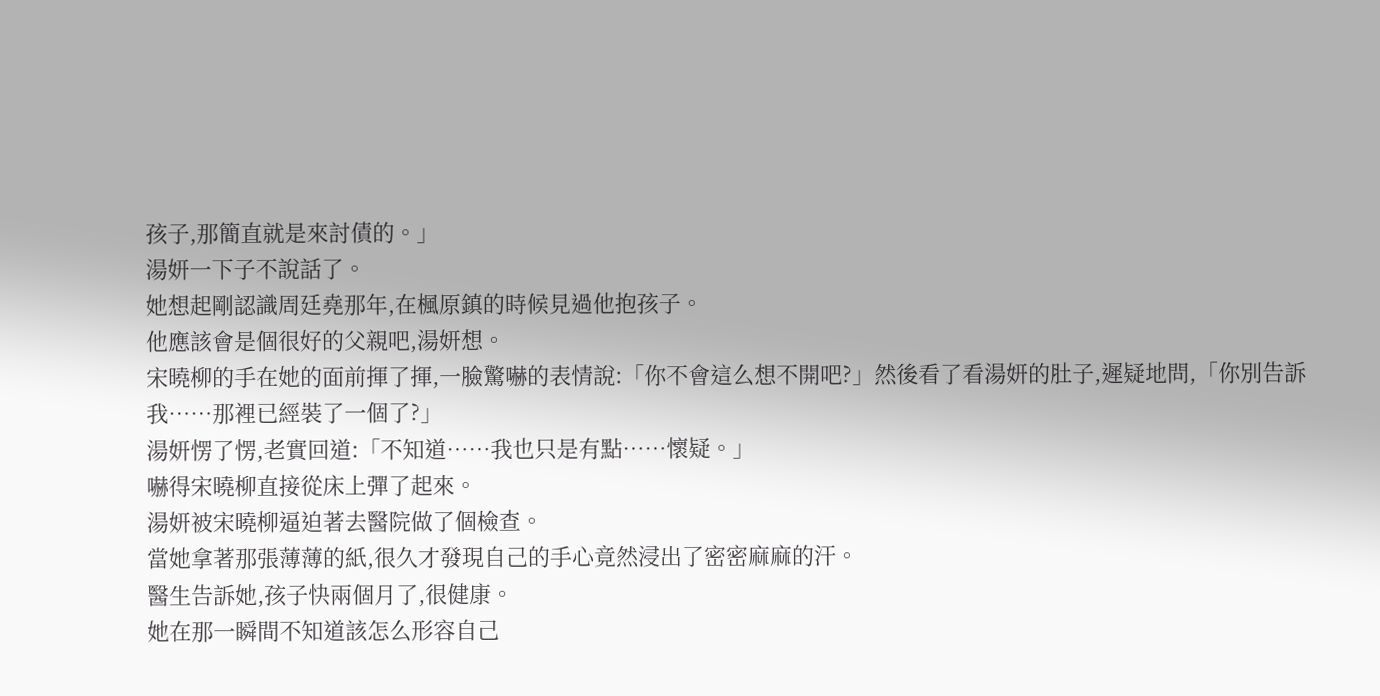孩子,那簡直就是來討債的。」
湯妍一下子不說話了。
她想起剛認識周廷堯那年,在楓原鎮的時候見過他抱孩子。
他應該會是個很好的父親吧,湯妍想。
宋曉柳的手在她的面前揮了揮,一臉驚嚇的表情說:「你不會這么想不開吧?」然後看了看湯妍的肚子,遲疑地問,「你別告訴我……那裡已經裝了一個了?」
湯妍愣了愣,老實回道:「不知道……我也只是有點……懷疑。」
嚇得宋曉柳直接從床上彈了起來。
湯妍被宋曉柳逼迫著去醫院做了個檢查。
當她拿著那張薄薄的紙,很久才發現自己的手心竟然浸出了密密麻麻的汗。
醫生告訴她,孩子快兩個月了,很健康。
她在那一瞬間不知道該怎么形容自己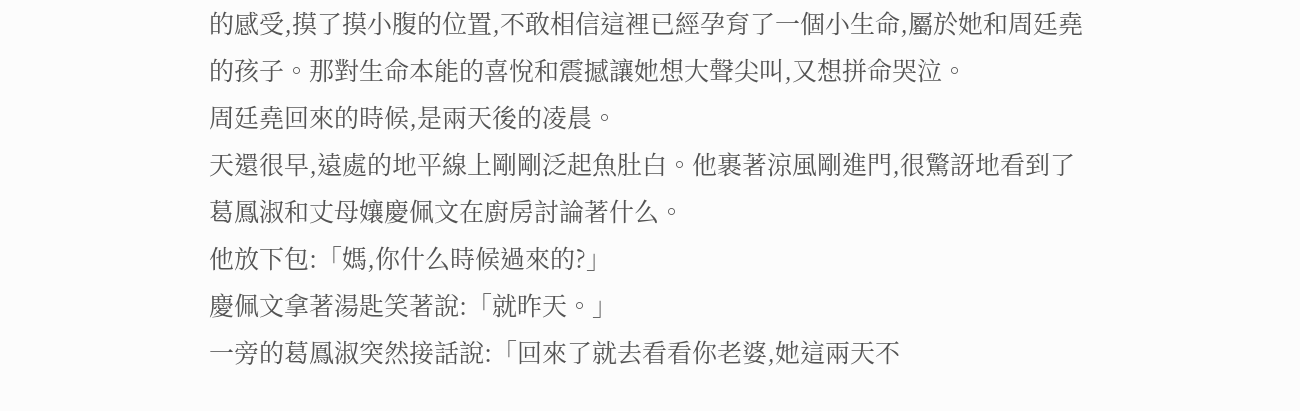的感受,摸了摸小腹的位置,不敢相信這裡已經孕育了一個小生命,屬於她和周廷堯的孩子。那對生命本能的喜悅和震撼讓她想大聲尖叫,又想拼命哭泣。
周廷堯回來的時候,是兩天後的凌晨。
天還很早,遠處的地平線上剛剛泛起魚肚白。他裹著涼風剛進門,很驚訝地看到了葛鳳淑和丈母孃慶佩文在廚房討論著什么。
他放下包:「媽,你什么時候過來的?」
慶佩文拿著湯匙笑著說:「就昨天。」
一旁的葛鳳淑突然接話說:「回來了就去看看你老婆,她這兩天不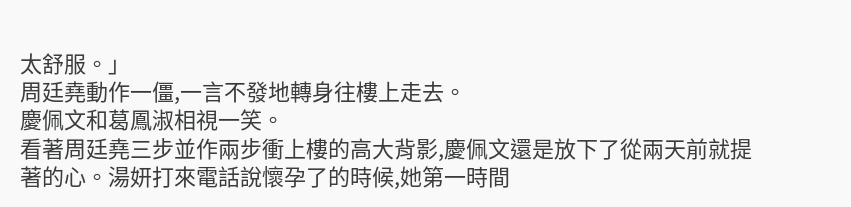太舒服。」
周廷堯動作一僵,一言不發地轉身往樓上走去。
慶佩文和葛鳳淑相視一笑。
看著周廷堯三步並作兩步衝上樓的高大背影,慶佩文還是放下了從兩天前就提著的心。湯妍打來電話說懷孕了的時候,她第一時間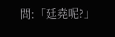問:「廷堯呢?」